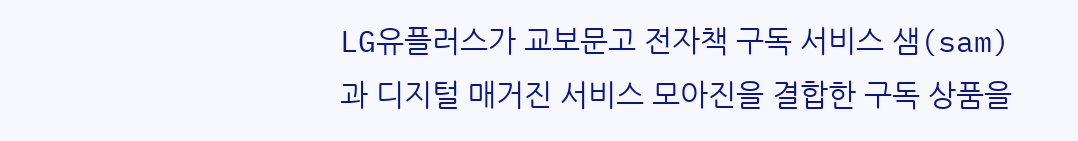LG유플러스가 교보문고 전자책 구독 서비스 샘(sam)과 디지털 매거진 서비스 모아진을 결합한 구독 상품을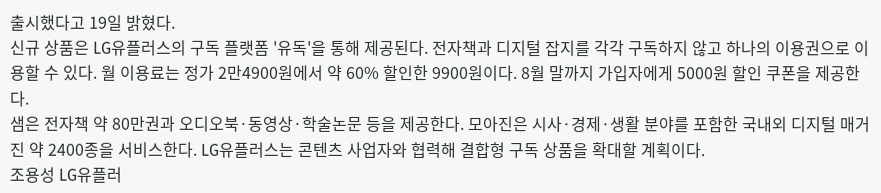출시했다고 19일 밝혔다.
신규 상품은 LG유플러스의 구독 플랫폼 '유독'을 통해 제공된다. 전자책과 디지털 잡지를 각각 구독하지 않고 하나의 이용권으로 이용할 수 있다. 월 이용료는 정가 2만4900원에서 약 60% 할인한 9900원이다. 8월 말까지 가입자에게 5000원 할인 쿠폰을 제공한다.
샘은 전자책 약 80만권과 오디오북·동영상·학술논문 등을 제공한다. 모아진은 시사·경제·생활 분야를 포함한 국내외 디지털 매거진 약 2400종을 서비스한다. LG유플러스는 콘텐츠 사업자와 협력해 결합형 구독 상품을 확대할 계획이다.
조용성 LG유플러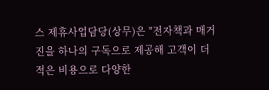스 제휴사업담당(상무)은 "전자책과 매거진을 하나의 구독으로 제공해 고객이 더 적은 비용으로 다양한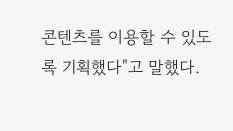콘텐츠를 이용할 수 있도록 기획했다"고 말했다.